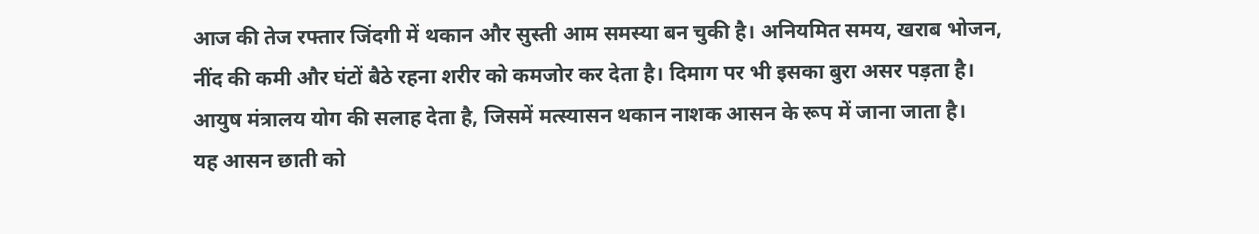आज की तेज रफ्तार जिंदगी में थकान और सुस्ती आम समस्या बन चुकी है। अनियमित समय, खराब भोजन, नींद की कमी और घंटों बैठे रहना शरीर को कमजोर कर देता है। दिमाग पर भी इसका बुरा असर पड़ता है। आयुष मंत्रालय योग की सलाह देता है, जिसमें मत्स्यासन थकान नाशक आसन के रूप में जाना जाता है।
यह आसन छाती को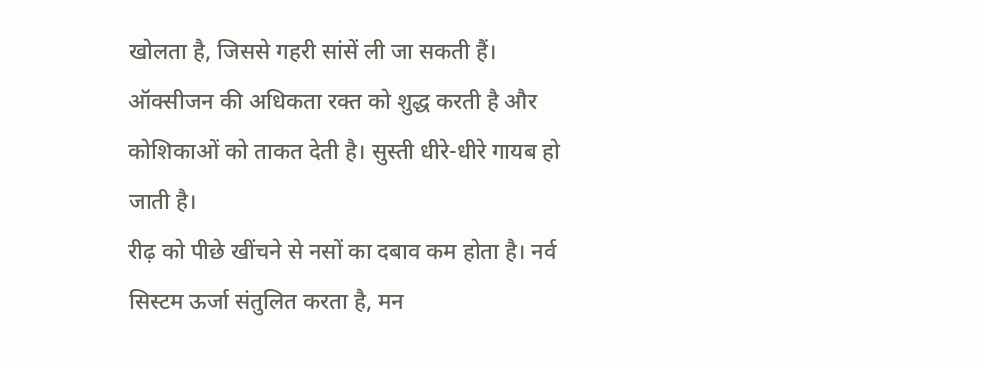खोलता है, जिससे गहरी सांसें ली जा सकती हैं। ऑक्सीजन की अधिकता रक्त को शुद्ध करती है और कोशिकाओं को ताकत देती है। सुस्ती धीरे-धीरे गायब हो जाती है।
रीढ़ को पीछे खींचने से नसों का दबाव कम होता है। नर्व सिस्टम ऊर्जा संतुलित करता है, मन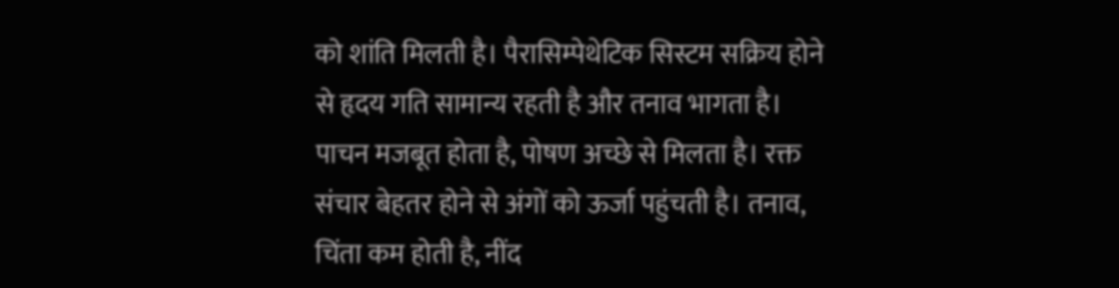को शांति मिलती है। पैरासिम्पेथेटिक सिस्टम सक्रिय होने से हृदय गति सामान्य रहती है और तनाव भागता है।
पाचन मजबूत होता है, पोषण अच्छे से मिलता है। रक्त संचार बेहतर होने से अंगों को ऊर्जा पहुंचती है। तनाव, चिंता कम होती है, नींद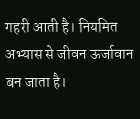गहरी आती है। नियमित अभ्यास से जीवन ऊर्जावान बन जाता है।